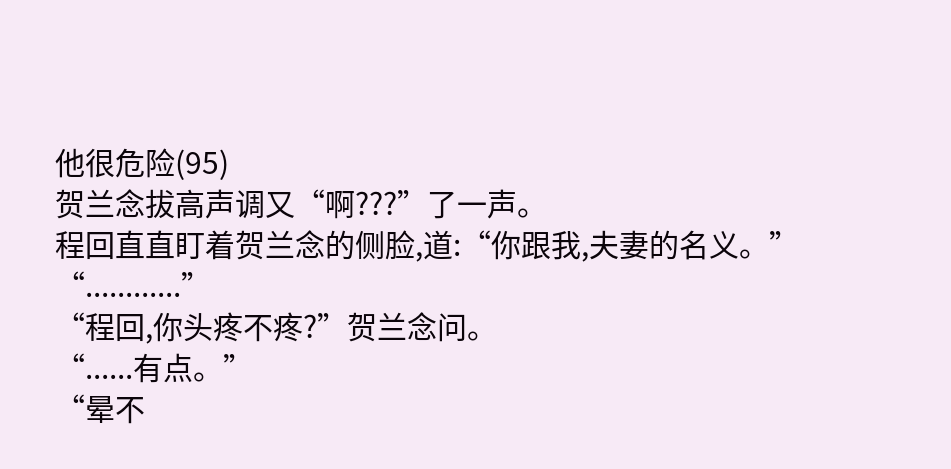他很危险(95)
贺兰念拔高声调又“啊???”了一声。
程回直直盯着贺兰念的侧脸,道:“你跟我,夫妻的名义。”
“............”
“程回,你头疼不疼?”贺兰念问。
“......有点。”
“晕不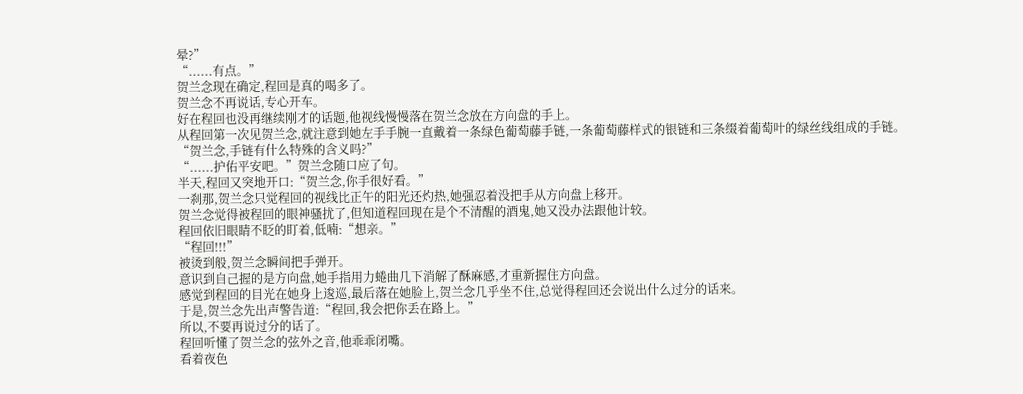晕?”
“......有点。”
贺兰念现在确定,程回是真的喝多了。
贺兰念不再说话,专心开车。
好在程回也没再继续刚才的话题,他视线慢慢落在贺兰念放在方向盘的手上。
从程回第一次见贺兰念,就注意到她左手手腕一直戴着一条绿色葡萄藤手链,一条葡萄藤样式的银链和三条缀着葡萄叶的绿丝线组成的手链。
“贺兰念,手链有什么特殊的含义吗?”
“......护佑平安吧。”贺兰念随口应了句。
半天,程回又突地开口:“贺兰念,你手很好看。”
一刹那,贺兰念只觉程回的视线比正午的阳光还灼热,她强忍着没把手从方向盘上移开。
贺兰念觉得被程回的眼神骚扰了,但知道程回现在是个不清醒的酒鬼,她又没办法跟他计较。
程回依旧眼睛不眨的盯着,低喃:“想亲。”
“程回!!!”
被烫到般,贺兰念瞬间把手弹开。
意识到自己握的是方向盘,她手指用力蜷曲几下消解了酥麻感,才重新握住方向盘。
感觉到程回的目光在她身上逡巡,最后落在她脸上,贺兰念几乎坐不住,总觉得程回还会说出什么过分的话来。
于是,贺兰念先出声警告道:“程回,我会把你丢在路上。”
所以,不要再说过分的话了。
程回听懂了贺兰念的弦外之音,他乖乖闭嘴。
看着夜色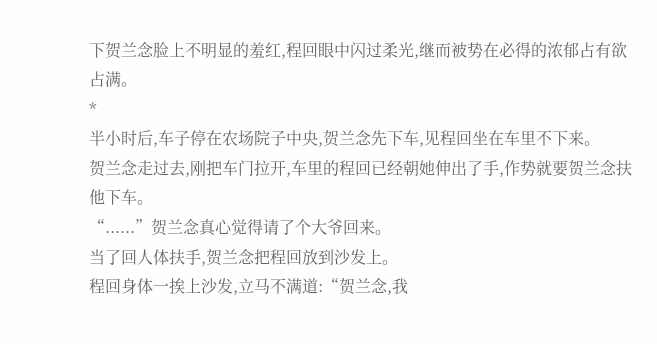下贺兰念脸上不明显的羞红,程回眼中闪过柔光,继而被势在必得的浓郁占有欲占满。
*
半小时后,车子停在农场院子中央,贺兰念先下车,见程回坐在车里不下来。
贺兰念走过去,刚把车门拉开,车里的程回已经朝她伸出了手,作势就要贺兰念扶他下车。
“......”贺兰念真心觉得请了个大爷回来。
当了回人体扶手,贺兰念把程回放到沙发上。
程回身体一挨上沙发,立马不满道:“贺兰念,我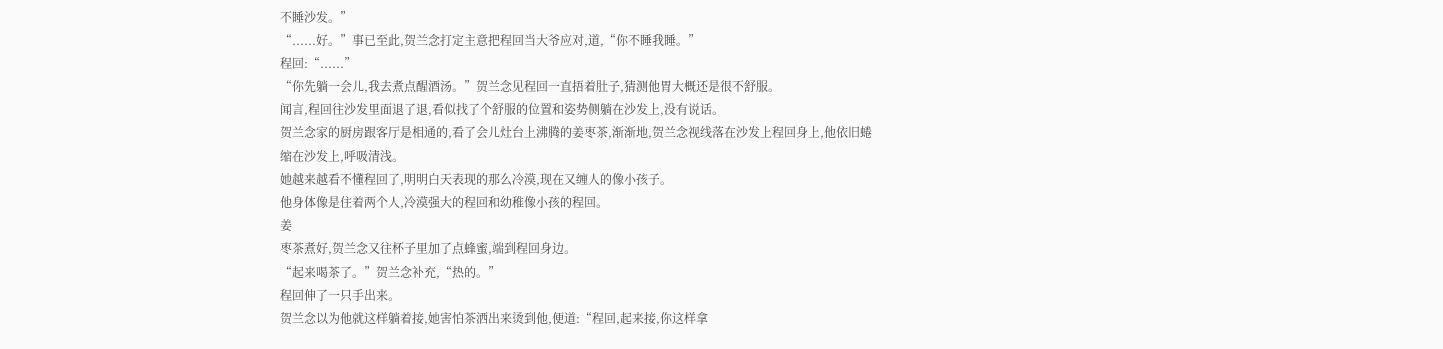不睡沙发。”
“......好。”事已至此,贺兰念打定主意把程回当大爷应对,道,“你不睡我睡。”
程回:“......”
“你先躺一会儿,我去煮点醒酒汤。”贺兰念见程回一直捂着肚子,猜测他胃大概还是很不舒服。
闻言,程回往沙发里面退了退,看似找了个舒服的位置和姿势侧躺在沙发上,没有说话。
贺兰念家的厨房跟客厅是相通的,看了会儿灶台上沸腾的姜枣茶,渐渐地,贺兰念视线落在沙发上程回身上,他依旧蜷缩在沙发上,呼吸清浅。
她越来越看不懂程回了,明明白天表现的那么冷漠,现在又缠人的像小孩子。
他身体像是住着两个人,冷漠强大的程回和幼稚像小孩的程回。
姜
枣茶煮好,贺兰念又往杯子里加了点蜂蜜,端到程回身边。
“起来喝茶了。”贺兰念补充,“热的。”
程回伸了一只手出来。
贺兰念以为他就这样躺着接,她害怕茶洒出来烫到他,便道:“程回,起来接,你这样拿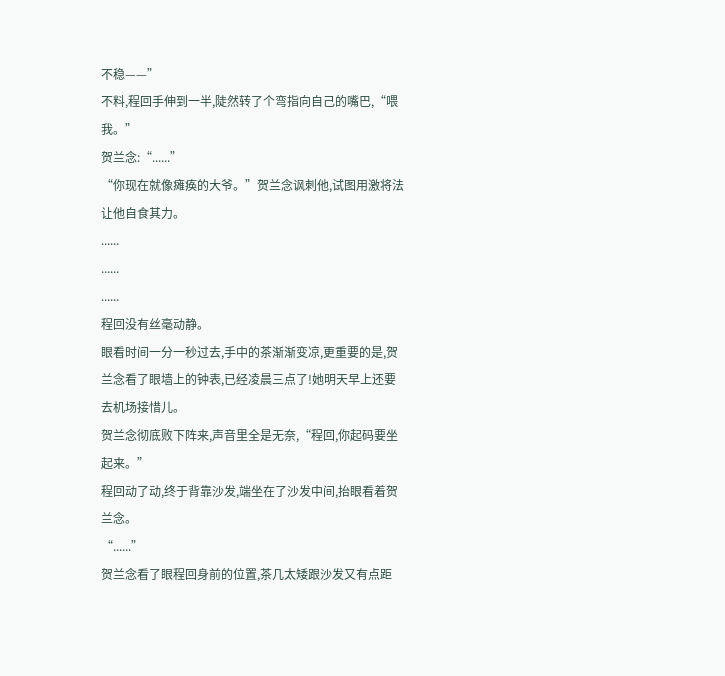不稳——”
不料,程回手伸到一半,陡然转了个弯指向自己的嘴巴,“喂我。”
贺兰念:“......”
“你现在就像瘫痪的大爷。”贺兰念讽刺他,试图用激将法让他自食其力。
......
......
......
程回没有丝毫动静。
眼看时间一分一秒过去,手中的茶渐渐变凉,更重要的是,贺兰念看了眼墙上的钟表,已经凌晨三点了!她明天早上还要去机场接惜儿。
贺兰念彻底败下阵来,声音里全是无奈,“程回,你起码要坐起来。”
程回动了动,终于背靠沙发,端坐在了沙发中间,抬眼看着贺兰念。
“......”
贺兰念看了眼程回身前的位置,茶几太矮跟沙发又有点距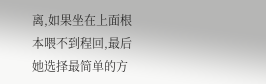离,如果坐在上面根本喂不到程回,最后她选择最简单的方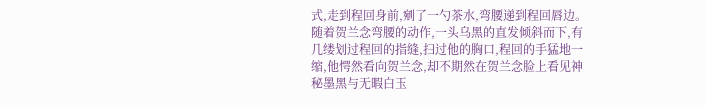式,走到程回身前,剜了一勺茶水,弯腰递到程回唇边。
随着贺兰念弯腰的动作,一头乌黑的直发倾斜而下,有几缕划过程回的指缝,扫过他的胸口,程回的手猛地一缩,他愕然看向贺兰念,却不期然在贺兰念脸上看见神秘墨黑与无暇白玉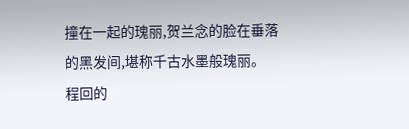撞在一起的瑰丽,贺兰念的脸在垂落的黑发间,堪称千古水墨般瑰丽。
程回的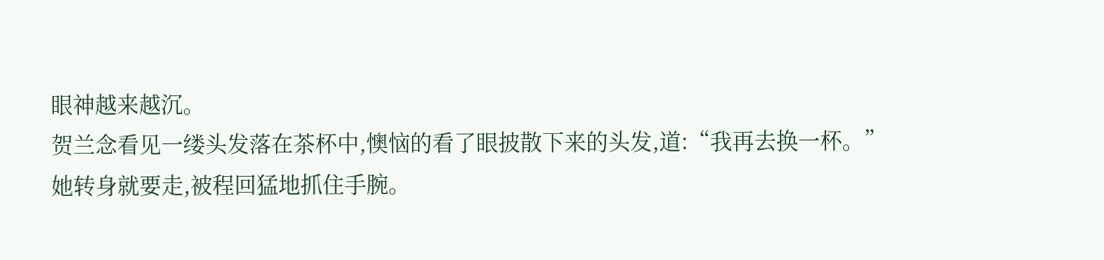眼神越来越沉。
贺兰念看见一缕头发落在茶杯中,懊恼的看了眼披散下来的头发,道:“我再去换一杯。”
她转身就要走,被程回猛地抓住手腕。